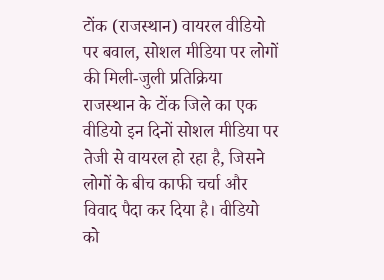टोंक (राजस्थान) वायरल वीडियो पर बवाल, सोशल मीडिया पर लोगों की मिली-जुली प्रतिक्रिया
राजस्थान के टोंक जिले का एक वीडियो इन दिनों सोशल मीडिया पर तेजी से वायरल हो रहा है, जिसने लोगों के बीच काफी चर्चा और विवाद पैदा कर दिया है। वीडियो को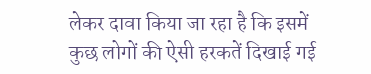लेकर दावा किया जा रहा है कि इसमें कुछ लोगों की ऐसी हरकतें दिखाई गई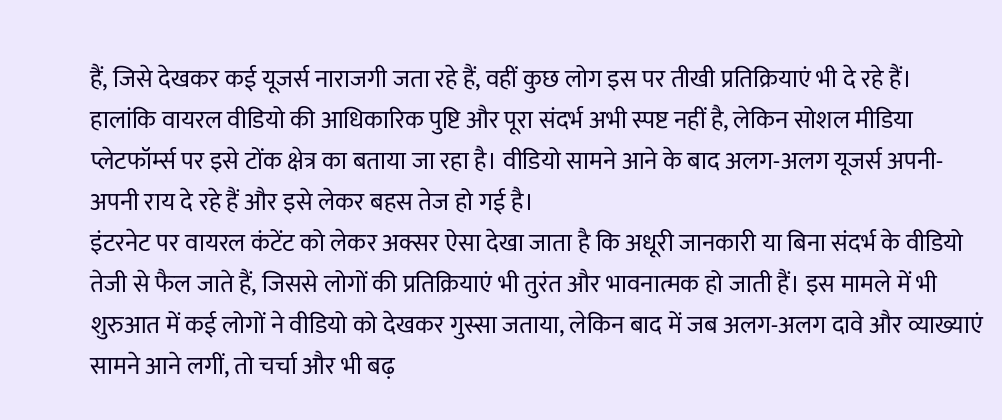हैं, जिसे देखकर कई यूजर्स नाराजगी जता रहे हैं, वहीं कुछ लोग इस पर तीखी प्रतिक्रियाएं भी दे रहे हैं।
हालांकि वायरल वीडियो की आधिकारिक पुष्टि और पूरा संदर्भ अभी स्पष्ट नहीं है, लेकिन सोशल मीडिया प्लेटफॉर्म्स पर इसे टोंक क्षेत्र का बताया जा रहा है। वीडियो सामने आने के बाद अलग-अलग यूजर्स अपनी-अपनी राय दे रहे हैं और इसे लेकर बहस तेज हो गई है।
इंटरनेट पर वायरल कंटेंट को लेकर अक्सर ऐसा देखा जाता है कि अधूरी जानकारी या बिना संदर्भ के वीडियो तेजी से फैल जाते हैं, जिससे लोगों की प्रतिक्रियाएं भी तुरंत और भावनात्मक हो जाती हैं। इस मामले में भी शुरुआत में कई लोगों ने वीडियो को देखकर गुस्सा जताया, लेकिन बाद में जब अलग-अलग दावे और व्याख्याएं सामने आने लगीं, तो चर्चा और भी बढ़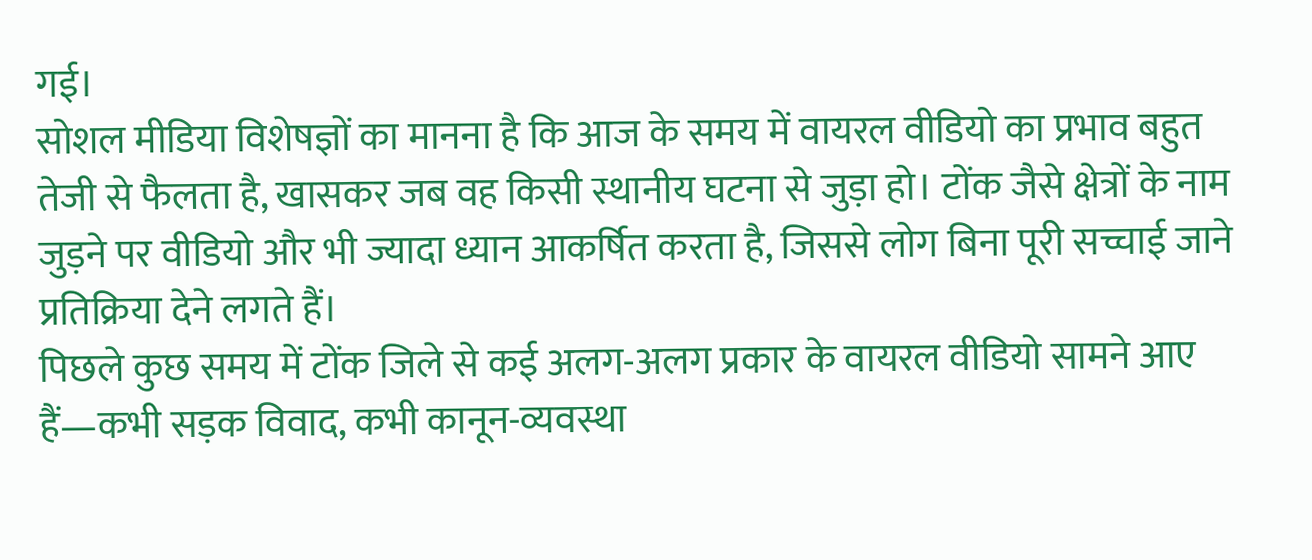गई।
सोशल मीडिया विशेषज्ञों का मानना है कि आज के समय में वायरल वीडियो का प्रभाव बहुत तेजी से फैलता है, खासकर जब वह किसी स्थानीय घटना से जुड़ा हो। टोंक जैसे क्षेत्रों के नाम जुड़ने पर वीडियो और भी ज्यादा ध्यान आकर्षित करता है, जिससे लोग बिना पूरी सच्चाई जाने प्रतिक्रिया देने लगते हैं।
पिछले कुछ समय में टोंक जिले से कई अलग-अलग प्रकार के वायरल वीडियो सामने आए हैं—कभी सड़क विवाद, कभी कानून-व्यवस्था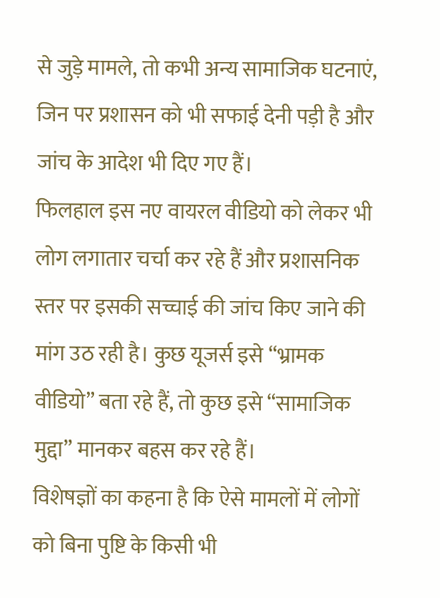से जुड़े मामले, तो कभी अन्य सामाजिक घटनाएं, जिन पर प्रशासन को भी सफाई देनी पड़ी है और जांच के आदेश भी दिए गए हैं।
फिलहाल इस नए वायरल वीडियो को लेकर भी लोग लगातार चर्चा कर रहे हैं और प्रशासनिक स्तर पर इसकी सच्चाई की जांच किए जाने की मांग उठ रही है। कुछ यूजर्स इसे “भ्रामक वीडियो” बता रहे हैं, तो कुछ इसे “सामाजिक मुद्दा” मानकर बहस कर रहे हैं।
विशेषज्ञों का कहना है कि ऐसे मामलों में लोगों को बिना पुष्टि के किसी भी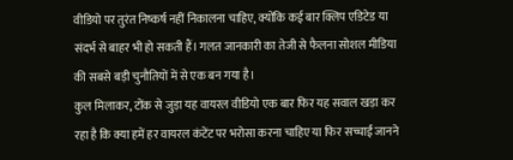वीडियो पर तुरंत निष्कर्ष नहीं निकालना चाहिए, क्योंकि कई बार क्लिप एडिटेड या संदर्भ से बाहर भी हो सकती हैं। गलत जानकारी का तेजी से फैलना सोशल मीडिया की सबसे बड़ी चुनौतियों में से एक बन गया है।
कुल मिलाकर, टोंक से जुड़ा यह वायरल वीडियो एक बार फिर यह सवाल खड़ा कर रहा है कि क्या हमें हर वायरल कंटेंट पर भरोसा करना चाहिए या फिर सच्चाई जानने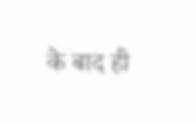के बाद ही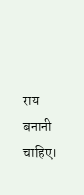राय बनानी चाहिए।